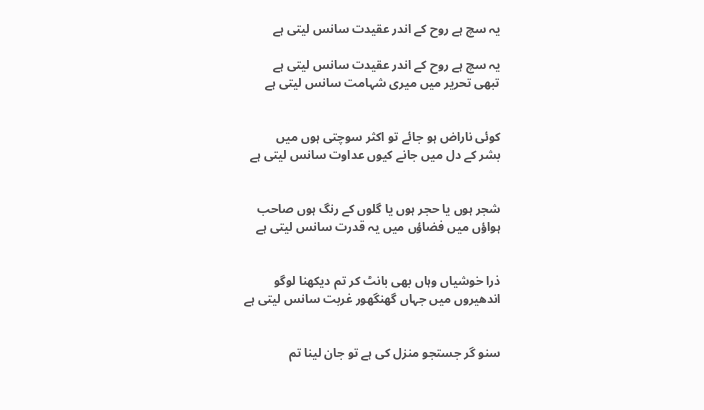یہ سچ ہے روح کے اندر عقیدت سانس لیتی ہے

یہ سچ ہے روح کے اندر عقیدت سانس لیتی ہے
تبھی تحریر میں میری شہامت سانس لیتی ہے


کوئی ناراض ہو جائے تو اکثر سوچتی ہوں میں
بشر کے دل میں جانے کیوں عداوت سانس لیتی ہے


شجر ہوں یا حجر ہوں یا گلوں کے رنگ ہوں صاحب
ہواؤں میں فضاؤں میں یہ قدرت سانس لیتی ہے


ذرا خوشیاں وہاں بھی بانٹ کر تم دیکھنا لوگو
اندھیروں میں جہاں گھنگھور غربت سانس لیتی ہے


سنو گر جستجو منزل کی ہے تو جان لینا تم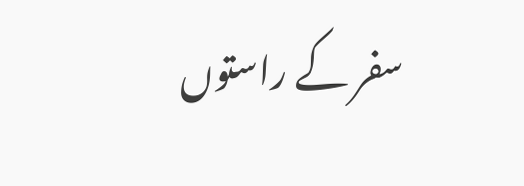سفر کے راستوں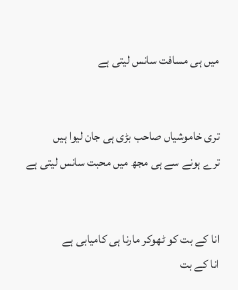میں ہی مسافت سانس لیتی ہے


تری خاموشیاں صاحب بڑی ہی جان لیوا ہیں
ترے ہونے سے ہی مجھ میں محبت سانس لیتی ہے


انا کے بت کو ٹھوکر مارنا ہی کامیابی ہے
انا کے بت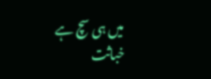میں ہی سچ ہے خباثت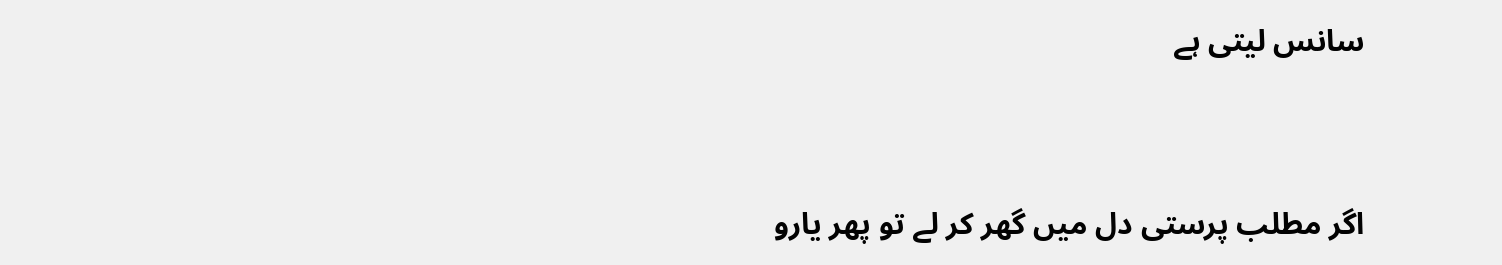سانس لیتی ہے


اگر مطلب پرستی دل میں گھر کر لے تو پھر یارو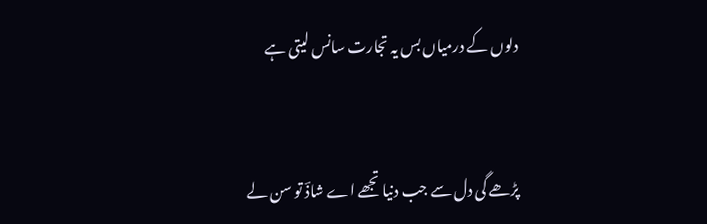دلوں کے درمیاں بس یہ تجارت سانس لیتی ہے


پڑھے گی دل سے جب دنیا تجھے اے شاذؔ تو سن لے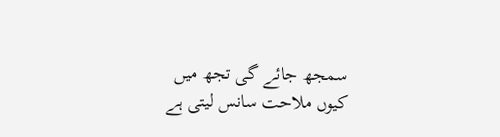سمجھ جائے گی تجھ میں کیوں ملاحت سانس لیتی ہے